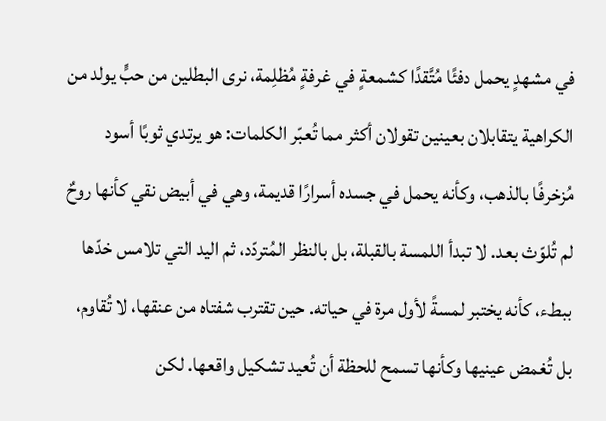في مشهدٍ يحمل دفئًا مُتَّقدًا كشمعةٍ في غرفةٍ مُظلِمة، نرى البطلين من حبٍّ يولد من الكراهية يتقابلان بعينين تقولان أكثر مما تُعبّر الكلمات: هو يرتدي ثوبًا أسود مُزخرفًا بالذهب، وكأنه يحمل في جسده أسرارًا قديمة، وهي في أبيض نقي كأنها روحٌ لم تُلوّث بعد. لا تبدأ اللمسة بالقبلة، بل بالنظر المُتردّد، ثم اليد التي تلامس خدّها ببطء، كأنه يختبر لمسةً لأول مرة في حياته. حين تقترب شفتاه من عنقها، لا تُقاوم، بل تُغمض عينيها وكأنها تسمح للحظة أن تُعيد تشكيل واقعها. لكن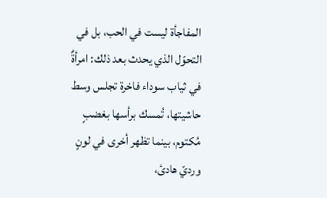المفاجأة ليست في الحب، بل في التحوّل الذي يحدث بعد ذلك: امرأةٌ في ثياب سوداء فاخرة تجلس وسط حاشيتها، تُمسك برأسها بغضبٍ مُكتوم، بينما تظهر أخرى في لونٍ ورديّ هادئ،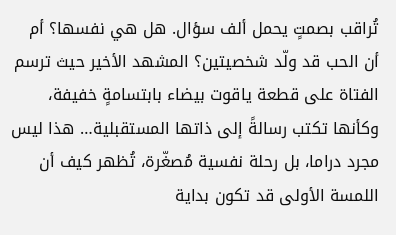تُراقب بصمتٍ يحمل ألف سؤال. هل هي نفسها؟ أم أن الحب قد ولّد شخصيتين؟ المشهد الأخير حيث ترسم الفتاة على قطعة ياقوت بيضاء بابتسامةٍ خفيفة، وكأنها تكتب رسالةً إلى ذاتها المستقبلية… هذا ليس مجرد دراما، بل رحلة نفسية مُصغّرة، تُظهر كيف أن اللمسة الأولى قد تكون بداية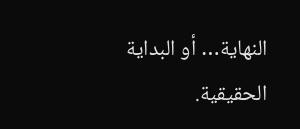النهاية… أو البداية الحقيقية.